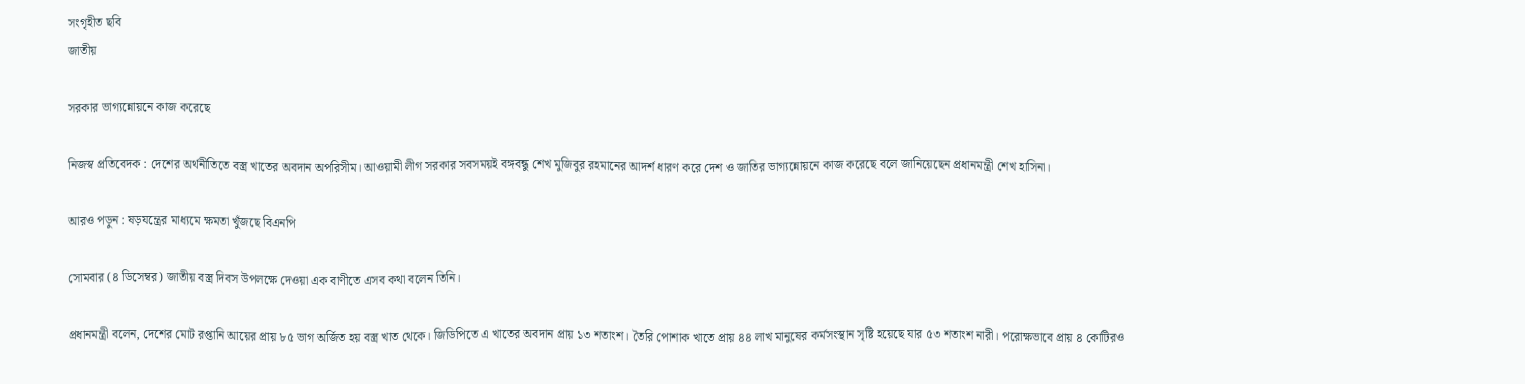সংগৃহীত ছবি
জাতীয়

সরকার ভাগ্যন্নোয়নে কাজ করেছে

নিজস্ব প্রতিবেদক : দেশের অর্থনীতিতে বস্ত্র খাতের অবদান অপরিসীম। আওয়ামী লীগ সরকার সবসময়ই বঙ্গবন্ধু শেখ মুজিবুর রহমানের আদর্শ ধারণ করে দেশ ও জাতির ভাগ্যন্নোয়নে কাজ করেছে বলে জানিয়েছেন প্রধানমন্ত্রী শেখ হাসিনা।

আরও পড়ুন : ষড়যন্ত্রের মাধ্যমে ক্ষমতা খুঁজছে বিএনপি

সোমবার (৪ ডিসেম্বর) জাতীয় বস্ত্র দিবস উপলক্ষে দেওয়া এক বাণীতে এসব কথা বলেন তিনি।

প্রধানমন্ত্রী বলেন, দেশের মোট রপ্তানি আয়ের প্রায় ৮৫ ভাগ অর্জিত হয় বস্ত্র খাত থেকে। জিডিপিতে এ খাতের অবদান প্রায় ১৩ শতাংশ। তৈরি পোশাক খাতে প্রায় ৪৪ লাখ মানুষের কর্মসংস্থান সৃষ্টি হয়েছে যার ৫৩ শতাংশ নারী। পরোক্ষভাবে প্রায় ৪ কোটিরও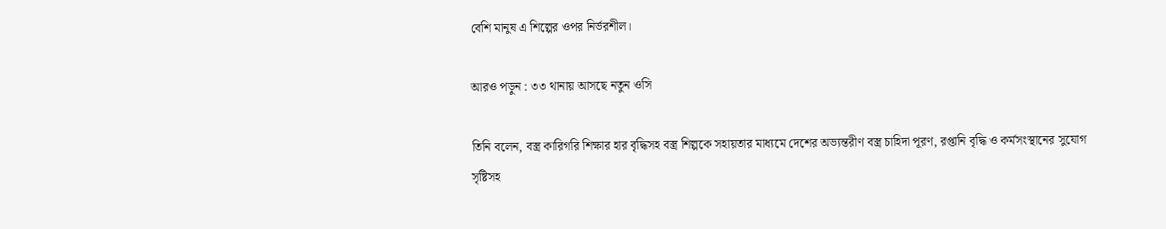বেশি মানুষ এ শিল্পের ওপর নির্ভরশীল।

আরও পড়ুন : ৩৩ থানায় আসছে নতুন ওসি

তিনি বলেন, বস্ত্র কারিগরি শিক্ষার হার বৃদ্ধিসহ বস্ত্র শিল্পকে সহায়তার মাধ্যমে দেশের অভ্যন্তরীণ বস্ত্র চাহিদা পূরণ, রপ্তানি বৃদ্ধি ও কর্মসংস্থানের সুযোগ সৃষ্টিসহ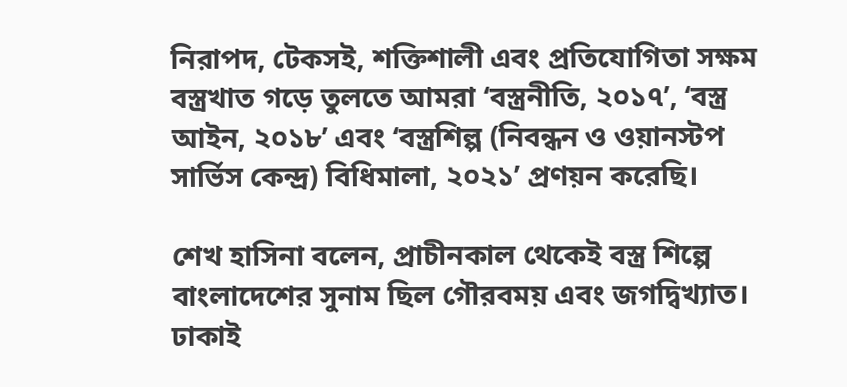নিরাপদ, টেকসই, শক্তিশালী এবং প্রতিযোগিতা সক্ষম বস্ত্রখাত গড়ে তুলতে আমরা ‘বস্ত্রনীতি, ২০১৭’, ‘বস্ত্র আইন, ২০১৮’ এবং ‘বস্ত্রশিল্প (নিবন্ধন ও ওয়ানস্টপ সার্ভিস কেন্দ্র) বিধিমালা, ২০২১’ প্রণয়ন করেছি।

শেখ হাসিনা বলেন, প্রাচীনকাল থেকেই বস্ত্র শিল্পে বাংলাদেশের সুনাম ছিল গৌরবময় এবং জগদ্বিখ্যাত। ঢাকাই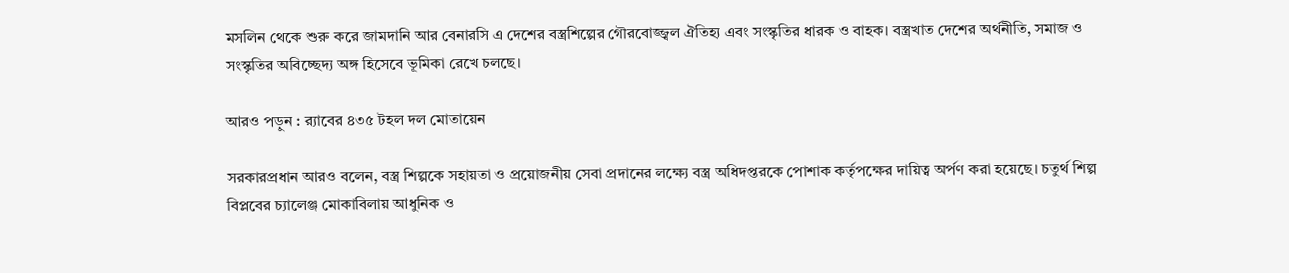মসলিন থেকে শুরু করে জামদানি আর বেনারসি এ দেশের বস্ত্রশিল্পের গৌরবোজ্জ্বল ঐতিহ্য এবং সংস্কৃতির ধারক ও বাহক। বস্ত্রখাত দেশের অর্থনীতি, সমাজ ও সংস্কৃতির অবিচ্ছেদ্য অঙ্গ হিসেবে ভূমিকা রেখে চলছে।

আরও পড়ুন : র‍্যাবের ৪৩৫ টহল দল মোতায়েন

সরকারপ্রধান আরও বলেন, বস্ত্র শিল্পকে সহায়তা ও প্রয়োজনীয় সেবা প্রদানের লক্ষ্যে বস্ত্র অধিদপ্তরকে পোশাক কর্তৃপক্ষের দায়িত্ব অর্পণ করা হয়েছে। চতুর্থ শিল্প বিপ্লবের চ্যালেঞ্জ মোকাবিলায় আধুনিক ও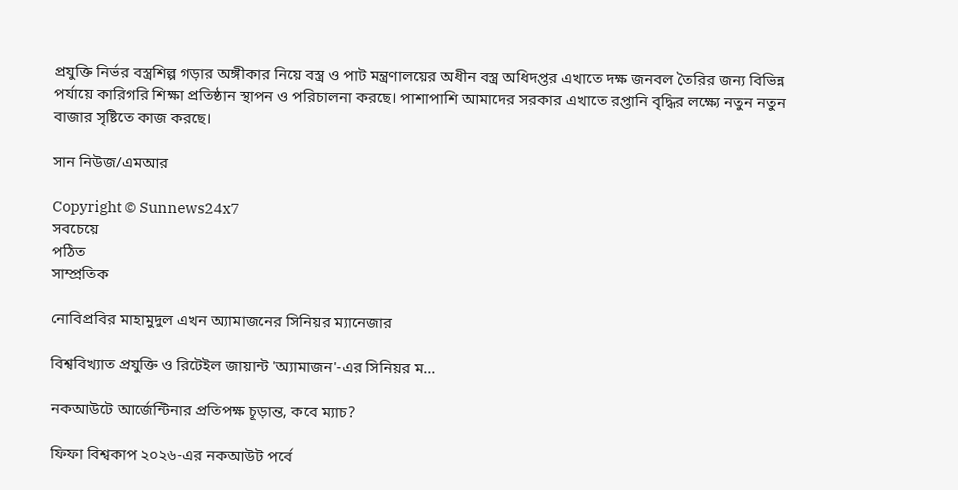প্রযুক্তি নির্ভর বস্ত্রশিল্প গড়ার অঙ্গীকার নিয়ে বস্ত্র ও পাট মন্ত্রণালয়ের অধীন বস্ত্র অধিদপ্তর এখাতে দক্ষ জনবল তৈরির জন্য বিভিন্ন পর্যায়ে কারিগরি শিক্ষা প্রতিষ্ঠান স্থাপন ও পরিচালনা করছে। পাশাপাশি আমাদের সরকার এখাতে রপ্তানি বৃদ্ধির লক্ষ্যে নতুন নতুন বাজার সৃষ্টিতে কাজ করছে।

সান নিউজ/এমআর

Copyright © Sunnews24x7
সবচেয়ে
পঠিত
সাম্প্রতিক

নোবিপ্রবির মাহামুদুল এখন অ্যামাজনের সিনিয়র ম্যানেজার

বিশ্ববিখ্যাত প্রযুক্তি ও রিটেইল জায়ান্ট 'অ্যামাজন'-এর সিনিয়র ম...

নকআউটে আর্জেন্টিনার প্রতিপক্ষ চূড়ান্ত, কবে ম্যাচ?

ফিফা বিশ্বকাপ ২০২৬-এর নকআউট পর্বে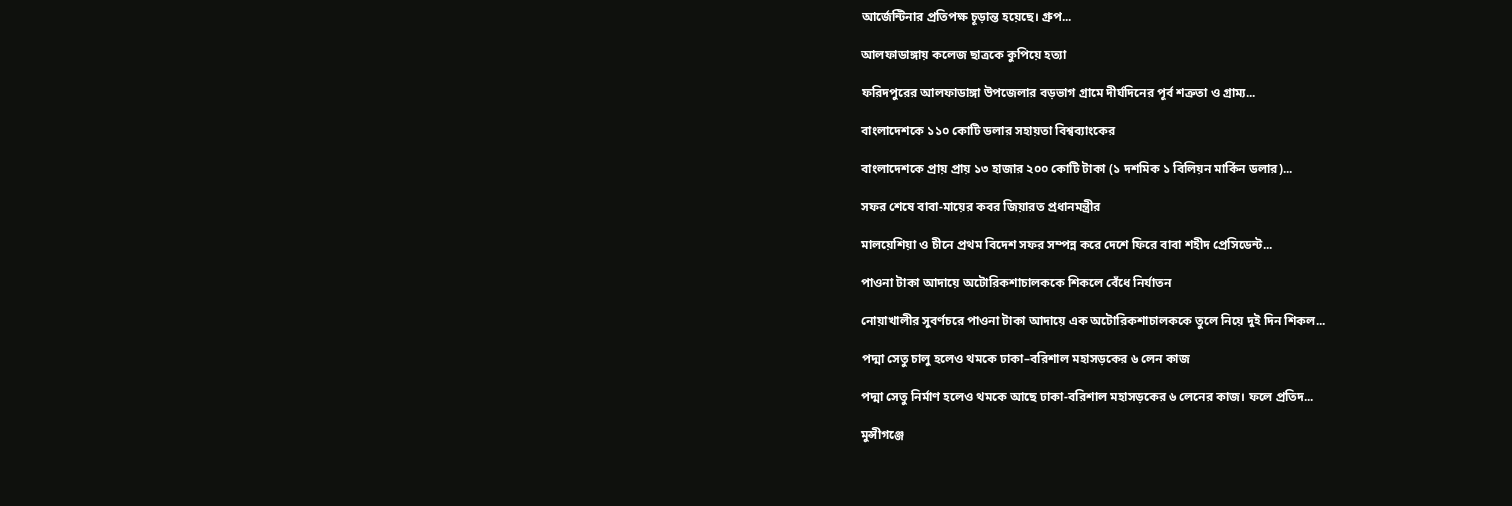আর্জেন্টিনার প্রতিপক্ষ চূড়ান্ত হয়েছে। গ্রুপ...

আলফাডাঙ্গায় কলেজ ছাত্রকে কুপিয়ে হত্যা

ফরিদপুরের আলফাডাঙ্গা উপজেলার বড়ভাগ গ্রামে দীর্ঘদিনের পূর্ব শত্রুতা ও গ্রাম্য...

বাংলাদেশকে ১১০ কোটি ডলার সহায়তা বিশ্বব্যাংকের

বাংলাদেশকে প্রায় প্রায় ১৩ হাজার ২০০ কোটি টাকা (১ দশমিক ১ বিলিয়ন মার্কিন ডলার)...

সফর শেষে বাবা-মায়ের কবর জিয়ারত প্রধানমন্ত্রীর

মালয়েশিয়া ও চীনে প্রথম বিদেশ সফর সম্পন্ন করে দেশে ফিরে বাবা শহীদ প্রেসিডেন্ট...

পাওনা টাকা আদায়ে অটোরিকশাচালককে শিকলে বেঁধে নির্যাতন

নোয়াখালীর সুবর্ণচরে পাওনা টাকা আদায়ে এক অটোরিকশাচালককে তুলে নিয়ে দুই দিন শিকল...

পদ্মা সেতু চালু হলেও থমকে ঢাকা–বরিশাল মহাসড়কের ৬ লেন কাজ

পদ্মা সেতু নির্মাণ হলেও থমকে আছে ঢাকা-বরিশাল মহাসড়কের ৬ লেনের কাজ। ফলে প্রতিদ...

মুন্সীগঞ্জে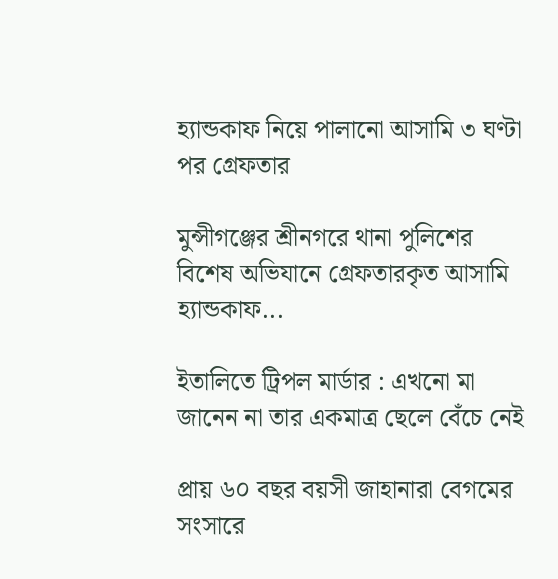হ্যান্ডকাফ নিয়ে পালানো আসামি ৩ ঘণ্টা পর গ্রেফতার

মুন্সীগঞ্জের শ্রীনগরে থানা পুলিশের বিশেষ অভিযানে গ্রেফতারকৃত আসামি হ্যান্ডকাফ...

ইতালিতে ট্রিপল মার্ডার : এখনো মা জানেন না তার একমাত্র ছেলে বেঁচে নেই

প্রায় ৬০ বছর বয়সী জাহানারা বেগমের সংসারে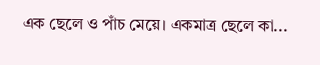এক ছেলে ও পাঁচ মেয়ে। একমাত্র ছেলে কা...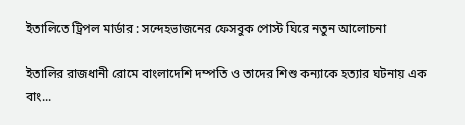ইতালিতে ট্রিপল মার্ডার : সন্দেহভাজনের ফেসবুক পোস্ট ঘিরে নতুন আলোচনা

ইতালির রাজধানী রোমে বাংলাদেশি দম্পতি ও তাদের শিশু কন্যাকে হত্যার ঘটনায় এক বাং...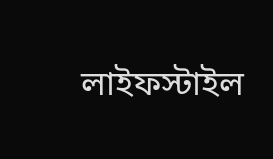লাইফস্টাইল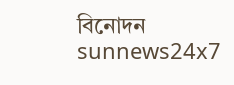বিনোদন
sunnews24x7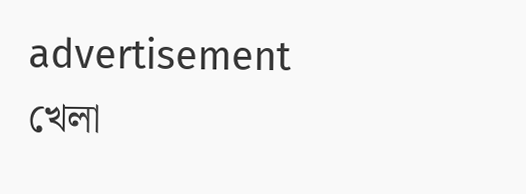advertisement
খেলা